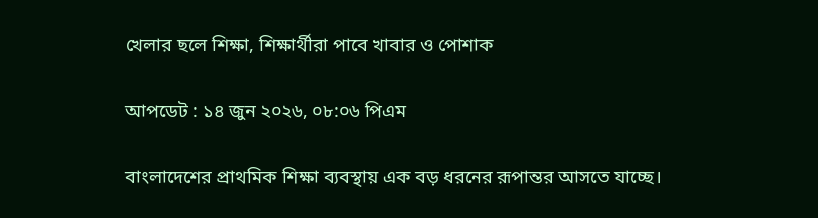খেলার ছলে শিক্ষা, শিক্ষার্থীরা পাবে খাবার ও পোশাক

আপডেট : ১৪ জুন ২০২৬, ০৮:০৬ পিএম

বাংলাদেশের প্রাথমিক শিক্ষা ব্যবস্থায় এক বড় ধরনের রূপান্তর আসতে যাচ্ছে।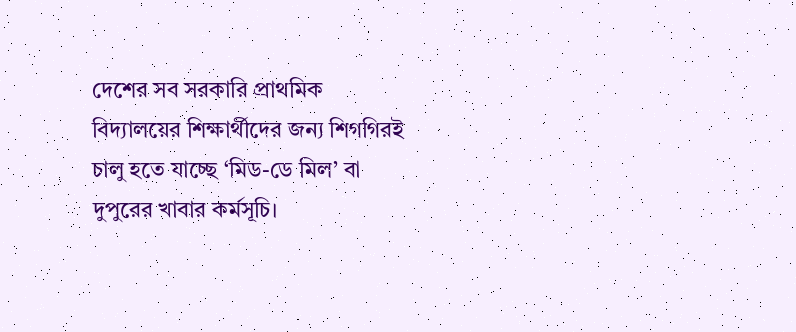দেশের সব সরকারি প্রাথমিক বিদ্যালয়ের শিক্ষার্থীদের জন্য শিগগিরই চালু হতে যাচ্ছে ‘মিড-ডে মিল’ বা দুপুরের খাবার কর্মসূচি।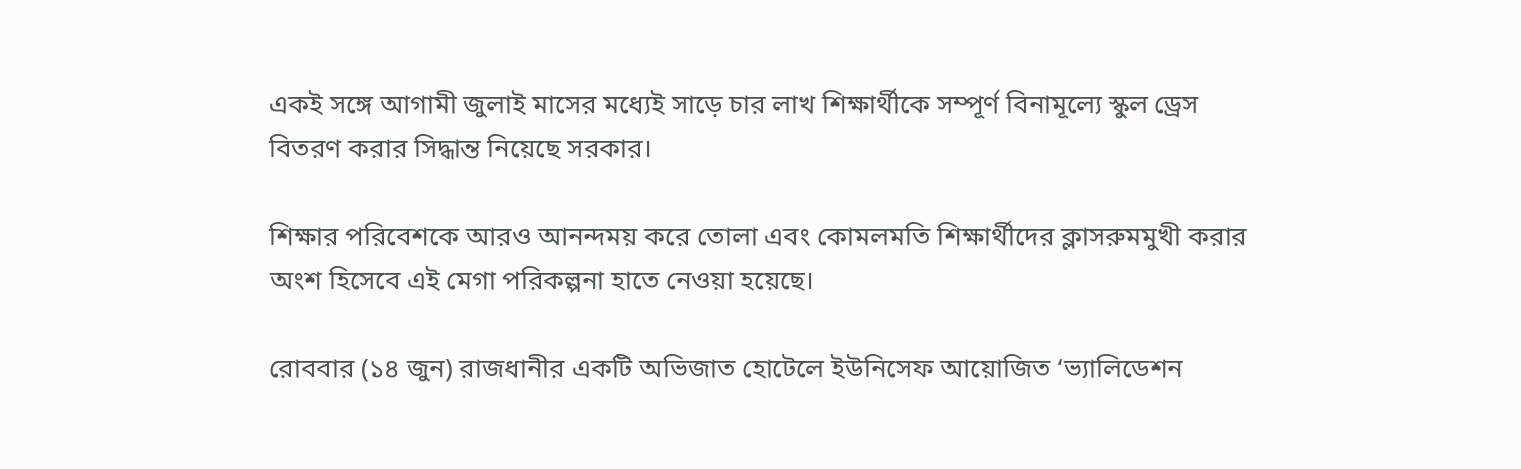একই সঙ্গে আগামী জুলাই মাসের মধ্যেই সাড়ে চার লাখ শিক্ষার্থীকে সম্পূর্ণ বিনামূল্যে স্কুল ড্রেস বিতরণ করার সিদ্ধান্ত নিয়েছে সরকার।

শিক্ষার পরিবেশকে আরও আনন্দময় করে তোলা এবং কোমলমতি শিক্ষার্থীদের ক্লাসরুমমুখী করার অংশ হিসেবে এই মেগা পরিকল্পনা হাতে নেওয়া হয়েছে।

রোববার (১৪ জুন) রাজধানীর একটি অভিজাত হোটেলে ইউনিসেফ আয়োজিত ‘ভ্যালিডেশন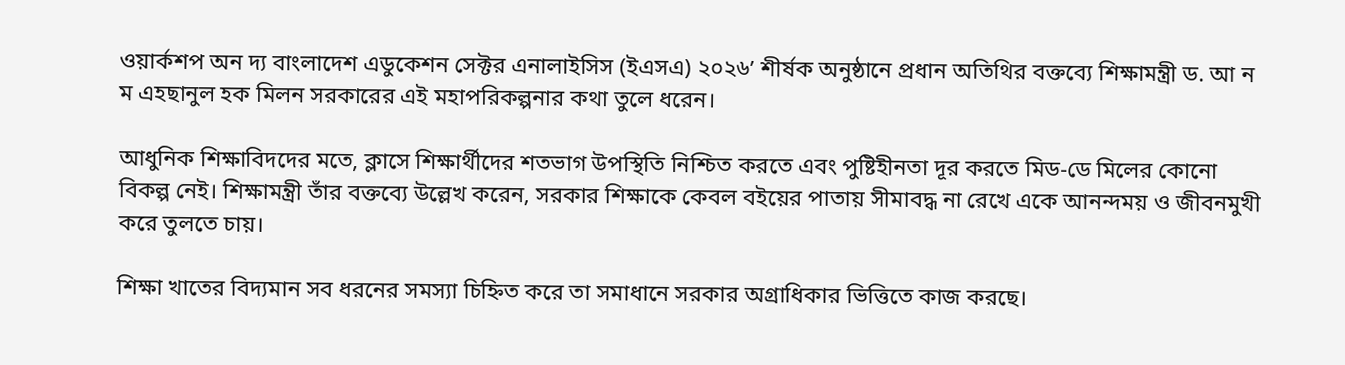ওয়ার্কশপ অন দ্য বাংলাদেশ এডুকেশন সেক্টর এনালাইসিস (ইএসএ) ২০২৬’ শীর্ষক অনুষ্ঠানে প্রধান অতিথির বক্তব্যে শিক্ষামন্ত্রী ড. আ ন ম এহছানুল হক মিলন সরকারের এই মহাপরিকল্পনার কথা তুলে ধরেন।

আধুনিক শিক্ষাবিদদের মতে, ক্লাসে শিক্ষার্থীদের শতভাগ উপস্থিতি নিশ্চিত করতে এবং পুষ্টিহীনতা দূর করতে মিড-ডে মিলের কোনো বিকল্প নেই। শিক্ষামন্ত্রী তাঁর বক্তব্যে উল্লেখ করেন, সরকার শিক্ষাকে কেবল বইয়ের পাতায় সীমাবদ্ধ না রেখে একে আনন্দময় ও জীবনমুখী করে তুলতে চায়।

শিক্ষা খাতের বিদ্যমান সব ধরনের সমস্যা চিহ্নিত করে তা সমাধানে সরকার অগ্রাধিকার ভিত্তিতে কাজ করছে।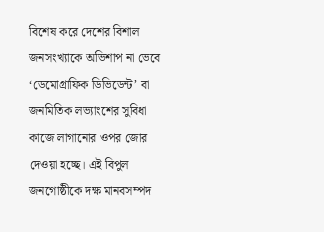বিশেষ করে দেশের বিশাল জনসংখ্যাকে অভিশাপ না ভেবে ‘ডেমোগ্রাফিক ডিভিডেন্ট’ বা জনমিতিক লভ্যাংশের সুবিধা কাজে লাগানোর ওপর জোর দেওয়া হচ্ছে। এই বিপুল জনগোষ্ঠীকে দক্ষ মানবসম্পদ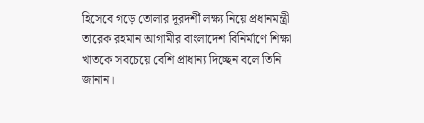হিসেবে গড়ে তোলার দূরদর্শী লক্ষ্য নিয়ে প্রধানমন্ত্রী তারেক রহমান আগামীর বাংলাদেশ বিনির্মাণে শিক্ষা খাতকে সবচেয়ে বেশি প্রাধান্য দিচ্ছেন বলে তিনি জানান।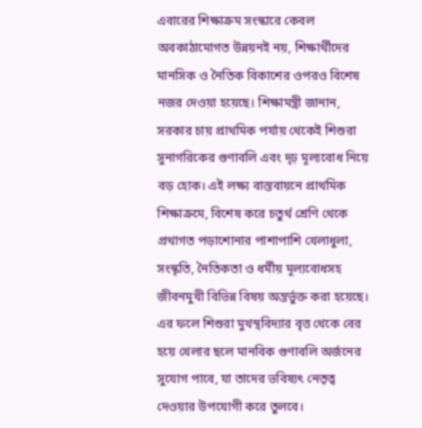এবারের শিক্ষাক্রম সংস্কারে কেবল অবকাঠামোগত উন্নয়নই নয়, শিক্ষার্থীদের মানসিক ও নৈতিক বিকাশের ওপরও বিশেষ নজর দেওয়া হয়েছে। শিক্ষামন্ত্রী জানান, সরকার চায় প্রাথমিক পর্যায় থেকেই শিশুরা সুনাগরিকের গুণাবলি এবং দৃঢ় মূল্যবোধ নিয়ে বড় হোক। এই লক্ষ্য বাস্তবায়নে প্রাথমিক শিক্ষাক্রমে, বিশেষ করে চতুর্থ শ্রেণি থেকে প্রথাগত পড়াশোনার পাশাপাশি খেলাধুলা, সংস্কৃতি, নৈতিকতা ও ধর্মীয় মূল্যবোধসহ জীবনমুখী বিভিন্ন বিষয় অন্তর্ভুক্ত করা হয়েছে। এর ফলে শিশুরা মুখস্থবিদ্যার বৃত্ত থেকে বের হয়ে খেলার ছলে মানবিক গুণাবলি অর্জনের সুযোগ পাবে, যা তাদের ভবিষ্যৎ নেতৃত্ব দেওয়ার উপযোগী করে তুলবে।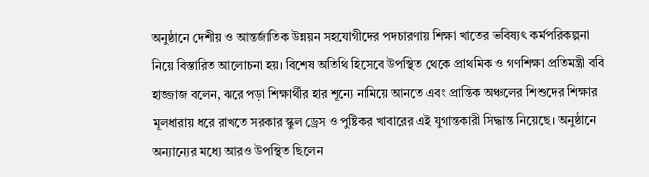অনুষ্ঠানে দেশীয় ও আন্তর্জাতিক উন্নয়ন সহযোগীদের পদচারণায় শিক্ষা খাতের ভবিষ্যৎ কর্মপরিকল্পনা নিয়ে বিস্তারিত আলোচনা হয়। বিশেষ অতিথি হিসেবে উপস্থিত থেকে প্রাথমিক ও গণশিক্ষা প্রতিমন্ত্রী ববি হাজ্জাজ বলেন, ঝরে পড়া শিক্ষার্থীর হার শূন্যে নামিয়ে আনতে এবং প্রান্তিক অঞ্চলের শিশুদের শিক্ষার মূলধারায় ধরে রাখতে সরকার স্কুল ড্রেস ও পুষ্টিকর খাবারের এই যুগান্তকারী সিদ্ধান্ত নিয়েছে। অনুষ্ঠানে অন্যান্যের মধ্যে আরও উপস্থিত ছিলেন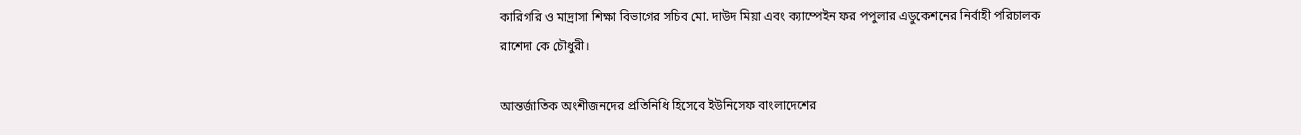কারিগরি ও মাদ্রাসা শিক্ষা বিভাগের সচিব মো. দাউদ মিয়া এবং ক্যাম্পেইন ফর পপুলার এডুকেশনের নির্বাহী পরিচালক রাশেদা কে চৌধুরী।

আন্তর্জাতিক অংশীজনদের প্রতিনিধি হিসেবে ইউনিসেফ বাংলাদেশের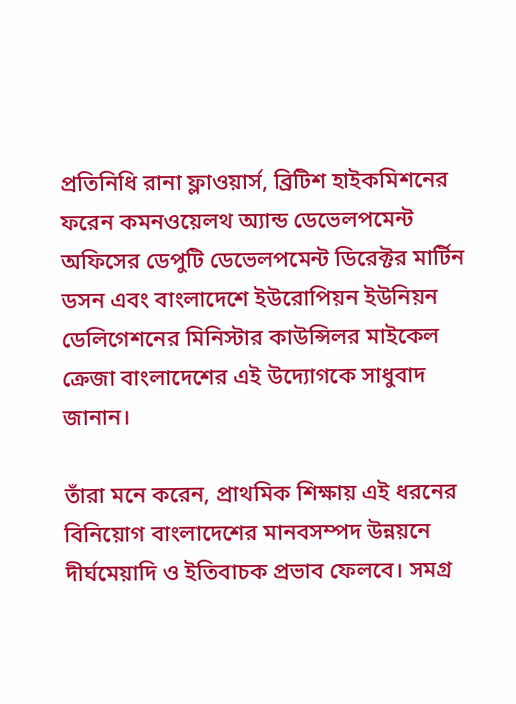প্রতিনিধি রানা ফ্লাওয়ার্স, ব্রিটিশ হাইকমিশনের ফরেন কমনওয়েলথ অ্যান্ড ডেভেলপমেন্ট অফিসের ডেপুটি ডেভেলপমেন্ট ডিরেক্টর মার্টিন ডসন এবং বাংলাদেশে ইউরোপিয়ন ইউনিয়ন ডেলিগেশনের মিনিস্টার কাউন্সিলর মাইকেল ক্রেজা বাংলাদেশের এই উদ্যোগকে সাধুবাদ জানান।

তাঁরা মনে করেন, প্রাথমিক শিক্ষায় এই ধরনের বিনিয়োগ বাংলাদেশের মানবসম্পদ উন্নয়নে দীর্ঘমেয়াদি ও ইতিবাচক প্রভাব ফেলবে। সমগ্র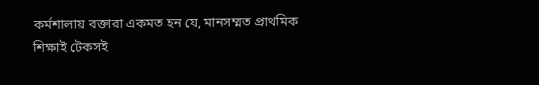কর্মশালায় বক্তারা একমত হন যে, মানসম্মত প্রাথমিক শিক্ষাই টেকসই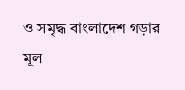ও সমৃদ্ধ বাংলাদেশ গড়ার মূল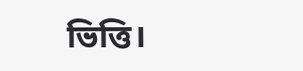ভিত্তি।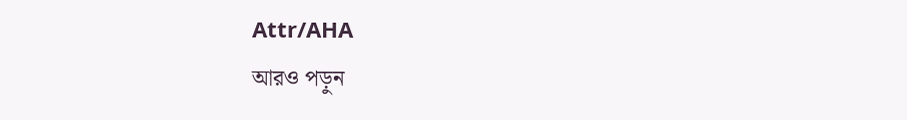Attr/AHA
আরও পড়ুন